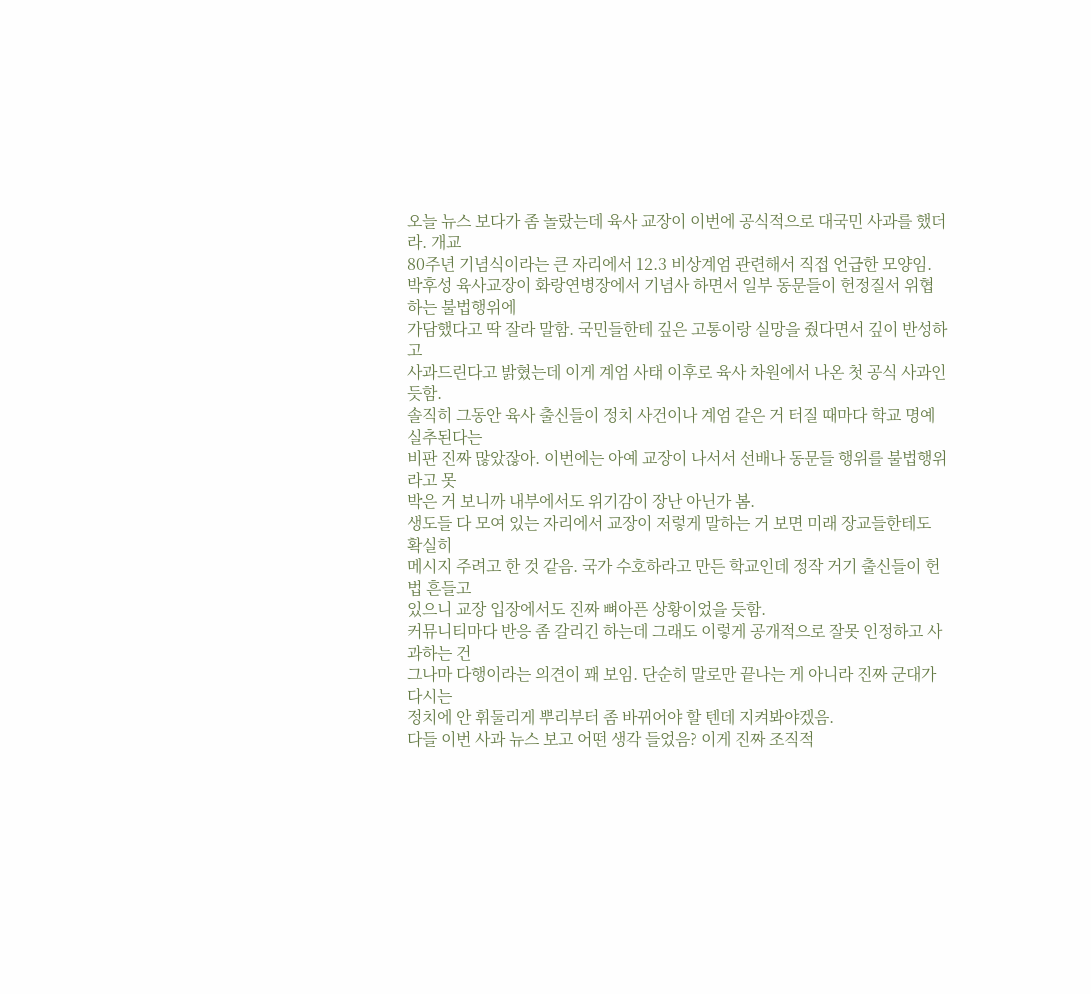오늘 뉴스 보다가 좀 놀랐는데 육사 교장이 이번에 공식적으로 대국민 사과를 했더라. 개교
80주년 기념식이라는 큰 자리에서 12.3 비상계엄 관련해서 직접 언급한 모양임.
박후성 육사교장이 화랑연병장에서 기념사 하면서 일부 동문들이 헌정질서 위협하는 불법행위에
가담했다고 딱 잘라 말함. 국민들한테 깊은 고통이랑 실망을 줬다면서 깊이 반성하고
사과드린다고 밝혔는데 이게 계엄 사태 이후로 육사 차원에서 나온 첫 공식 사과인 듯함.
솔직히 그동안 육사 출신들이 정치 사건이나 계엄 같은 거 터질 때마다 학교 명예 실추된다는
비판 진짜 많았잖아. 이번에는 아예 교장이 나서서 선배나 동문들 행위를 불법행위라고 못
박은 거 보니까 내부에서도 위기감이 장난 아닌가 봄.
생도들 다 모여 있는 자리에서 교장이 저렇게 말하는 거 보면 미래 장교들한테도 확실히
메시지 주려고 한 것 같음. 국가 수호하라고 만든 학교인데 정작 거기 출신들이 헌법 흔들고
있으니 교장 입장에서도 진짜 뼈아픈 상황이었을 듯함.
커뮤니티마다 반응 좀 갈리긴 하는데 그래도 이렇게 공개적으로 잘못 인정하고 사과하는 건
그나마 다행이라는 의견이 꽤 보임. 단순히 말로만 끝나는 게 아니라 진짜 군대가 다시는
정치에 안 휘둘리게 뿌리부터 좀 바뀌어야 할 텐데 지켜봐야겠음.
다들 이번 사과 뉴스 보고 어떤 생각 들었음? 이게 진짜 조직적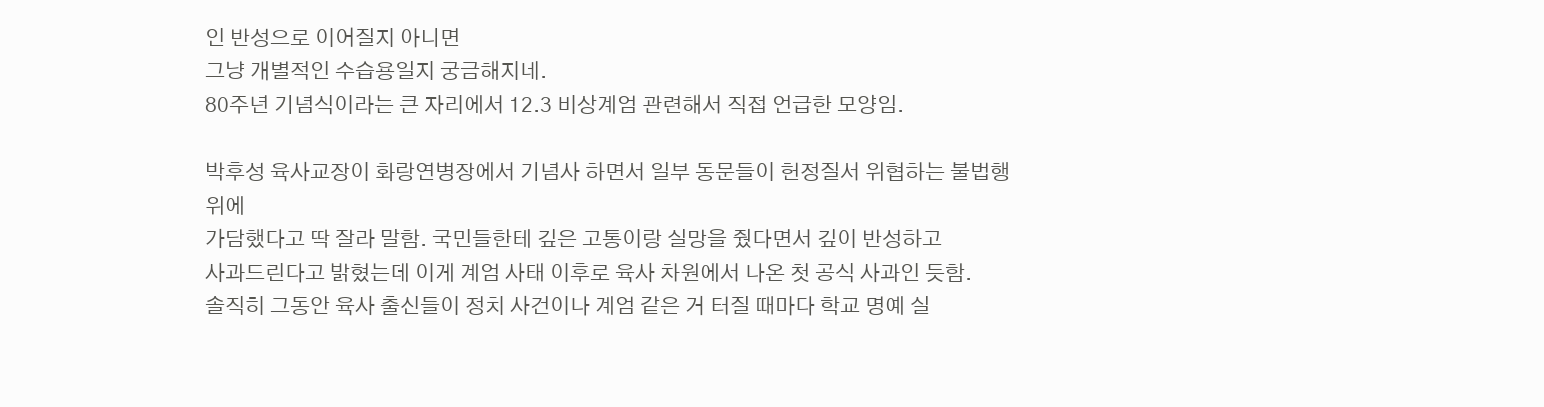인 반성으로 이어질지 아니면
그냥 개별적인 수습용일지 궁금해지네.
80주년 기념식이라는 큰 자리에서 12.3 비상계엄 관련해서 직접 언급한 모양임.

박후성 육사교장이 화랑연병장에서 기념사 하면서 일부 동문들이 헌정질서 위협하는 불법행위에
가담했다고 딱 잘라 말함. 국민들한테 깊은 고통이랑 실망을 줬다면서 깊이 반성하고
사과드린다고 밝혔는데 이게 계엄 사태 이후로 육사 차원에서 나온 첫 공식 사과인 듯함.
솔직히 그동안 육사 출신들이 정치 사건이나 계엄 같은 거 터질 때마다 학교 명예 실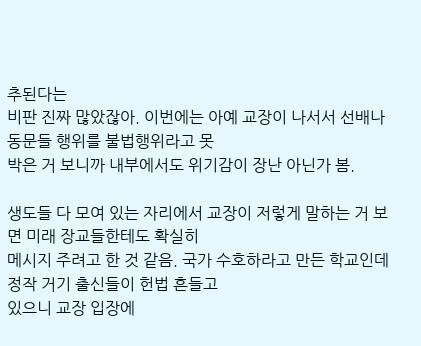추된다는
비판 진짜 많았잖아. 이번에는 아예 교장이 나서서 선배나 동문들 행위를 불법행위라고 못
박은 거 보니까 내부에서도 위기감이 장난 아닌가 봄.

생도들 다 모여 있는 자리에서 교장이 저렇게 말하는 거 보면 미래 장교들한테도 확실히
메시지 주려고 한 것 같음. 국가 수호하라고 만든 학교인데 정작 거기 출신들이 헌법 흔들고
있으니 교장 입장에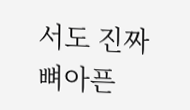서도 진짜 뼈아픈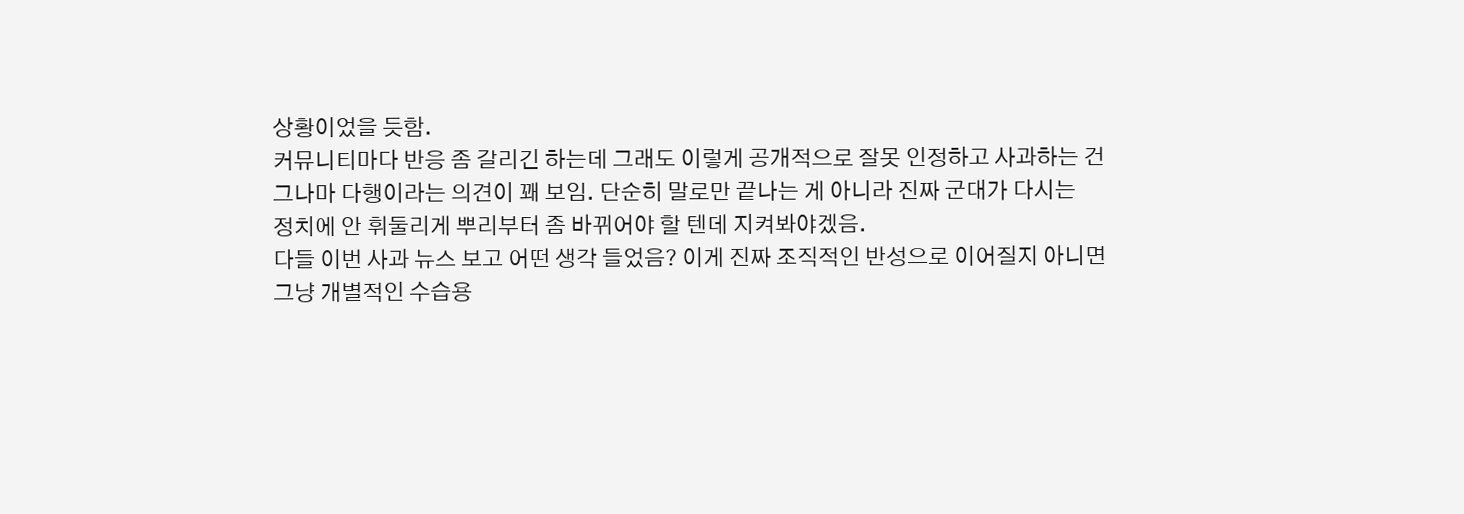상황이었을 듯함.
커뮤니티마다 반응 좀 갈리긴 하는데 그래도 이렇게 공개적으로 잘못 인정하고 사과하는 건
그나마 다행이라는 의견이 꽤 보임. 단순히 말로만 끝나는 게 아니라 진짜 군대가 다시는
정치에 안 휘둘리게 뿌리부터 좀 바뀌어야 할 텐데 지켜봐야겠음.
다들 이번 사과 뉴스 보고 어떤 생각 들었음? 이게 진짜 조직적인 반성으로 이어질지 아니면
그냥 개별적인 수습용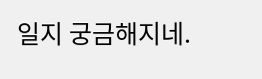일지 궁금해지네.